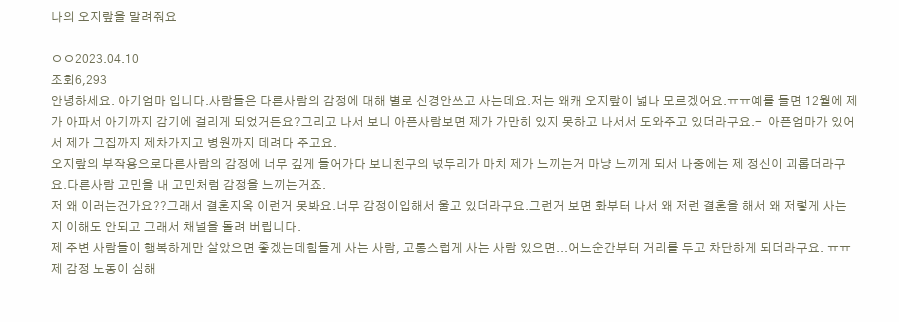나의 오지랖을 말려줘요

ㅇㅇ2023.04.10
조회6,293
안녕하세요. 아기엄마 입니다.사람들은 다른사람의 감정에 대해 별로 신경안쓰고 사는데요.저는 왜캐 오지랖이 넓나 모르겠어요.ㅠㅠ예를 들면 12월에 제가 아파서 아기까지 감기에 걸리게 되었거든요?그리고 나서 보니 아픈사람보면 제가 가만히 있지 못하고 나서서 도와주고 있더라구요.-  아픈엄마가 있어서 제가 그집까지 제차가지고 병원까지 데려다 주고요.
오지랖의 부작용으로다른사람의 감정에 너무 깊게 들어가다 보니친구의 넋두리가 마치 제가 느끼는거 마냥 느끼게 되서 나중에는 제 정신이 괴롭더라구요.다른사람 고민을 내 고민처럼 감정을 느끼는거죠.
저 왜 이러는건가요??그래서 결혼지옥 이런거 못봐요.너무 감정이입해서 울고 있더라구요.그런거 보면 화부터 나서 왜 저런 결혼을 해서 왜 저렇게 사는지 이해도 안되고 그래서 채널을 돌려 버립니다.
제 주변 사람들이 행복하게만 살았으면 좋겠는데힘들게 사는 사람, 고통스럽게 사는 사람 있으면...어느순간부터 거리를 두고 차단하게 되더라구요. ㅠㅠ제 감정 노동이 심해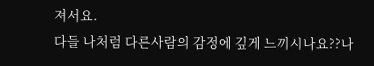져서요.
다들 나처럼 다른사람의 감정에 깊게 느끼시나요??나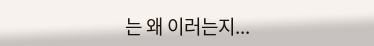는 왜 이러는지...